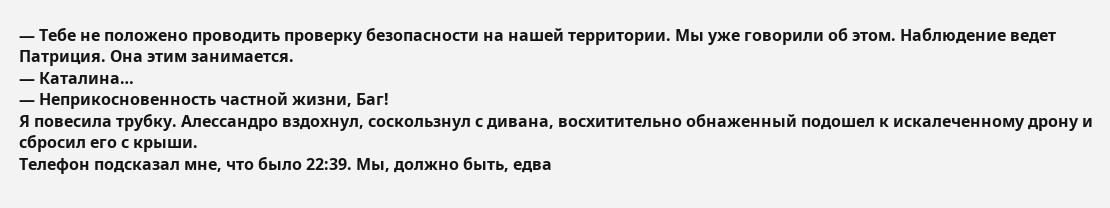— Тебе не положено проводить проверку безопасности на нашей территории. Мы уже говорили об этом. Наблюдение ведет Патриция. Она этим занимается.
— Каталина…
— Неприкосновенность частной жизни, Баг!
Я повесила трубку. Алессандро вздохнул, соскользнул с дивана, восхитительно обнаженный подошел к искалеченному дрону и сбросил его с крыши.
Телефон подсказал мне, что было 22:39. Мы, должно быть, едва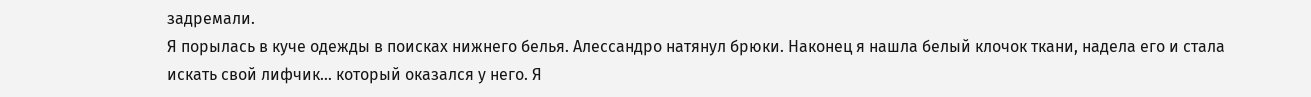задремали.
Я порылась в куче одежды в поисках нижнего белья. Алессандро натянул брюки. Наконец я нашла белый клочок ткани, надела его и стала искать свой лифчик… который оказался у него. Я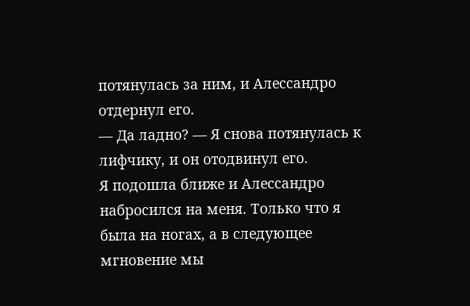потянулась за ним, и Алессандро отдернул его.
— Да ладно? — Я снова потянулась к лифчику, и он отодвинул его.
Я подошла ближе и Алессандро набросился на меня. Только что я была на ногах, а в следующее мгновение мы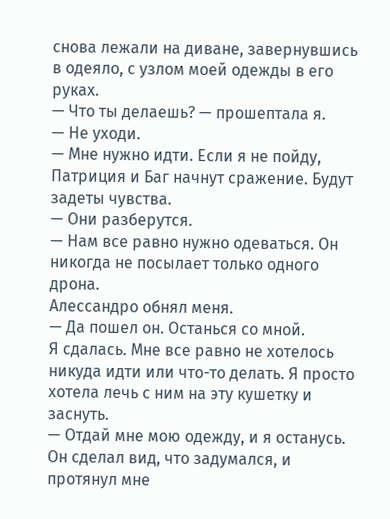снова лежали на диване, завернувшись в одеяло, с узлом моей одежды в его руках.
— Что ты делаешь? — прошептала я.
— Не уходи.
— Мне нужно идти. Если я не пойду, Патриция и Баг начнут сражение. Будут задеты чувства.
— Они разберутся.
— Нам все равно нужно одеваться. Он никогда не посылает только одного дрона.
Алессандро обнял меня.
— Да пошел он. Останься со мной.
Я сдалась. Мне все равно не хотелось никуда идти или что-то делать. Я просто хотела лечь с ним на эту кушетку и заснуть.
— Отдай мне мою одежду, и я останусь.
Он сделал вид, что задумался, и протянул мне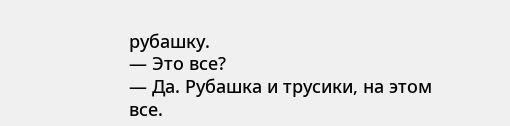рубашку.
— Это все?
— Да. Рубашка и трусики, на этом все.